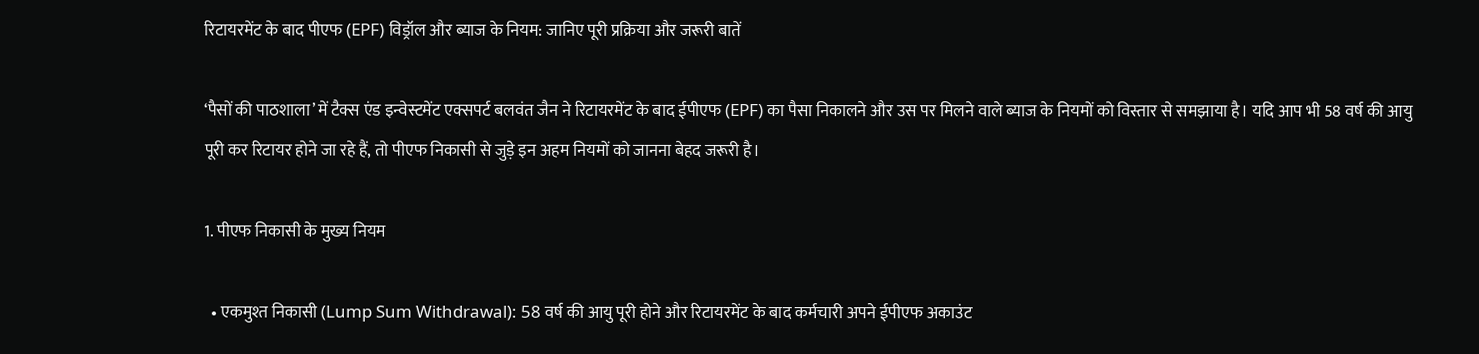रिटायरमेंट के बाद पीएफ (EPF) विड्रॉल और ब्याज के नियम: जानिए पूरी प्रक्रिया और जरूरी बातें

‘पैसों की पाठशाला’ में टैक्स एंड इन्वेस्टमेंट एक्सपर्ट बलवंत जैन ने रिटायरमेंट के बाद ईपीएफ (EPF) का पैसा निकालने और उस पर मिलने वाले ब्याज के नियमों को विस्तार से समझाया है। यदि आप भी 58 वर्ष की आयु पूरी कर रिटायर होने जा रहे हैं, तो पीएफ निकासी से जुड़े इन अहम नियमों को जानना बेहद जरूरी है।

1. पीएफ निकासी के मुख्य नियम

  • एकमुश्त निकासी (Lump Sum Withdrawal): 58 वर्ष की आयु पूरी होने और रिटायरमेंट के बाद कर्मचारी अपने ईपीएफ अकाउंट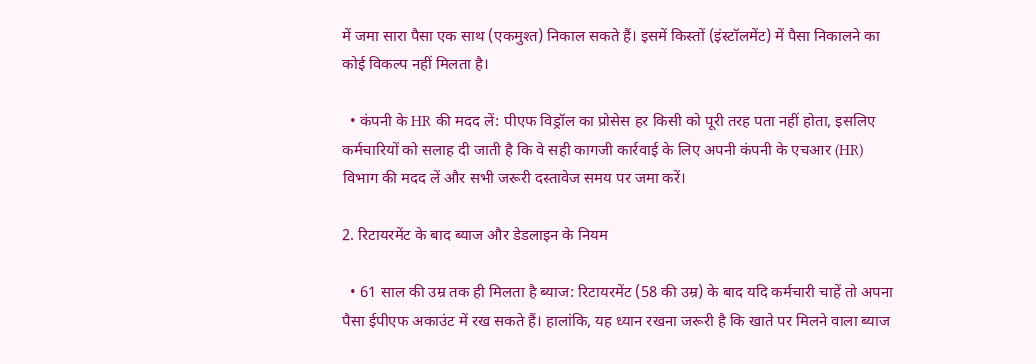में जमा सारा पैसा एक साथ (एकमुश्त) निकाल सकते हैं। इसमें किस्तों (इंस्टॉलमेंट) में पैसा निकालने का कोई विकल्प नहीं मिलता है।

  • कंपनी के HR की मदद लें: पीएफ विड्रॉल का प्रोसेस हर किसी को पूरी तरह पता नहीं होता, इसलिए कर्मचारियों को सलाह दी जाती है कि वे सही कागजी कार्रवाई के लिए अपनी कंपनी के एचआर (HR) विभाग की मदद लें और सभी जरूरी दस्तावेज समय पर जमा करें।

2. रिटायरमेंट के बाद ब्याज और डेडलाइन के नियम

  • 61 साल की उम्र तक ही मिलता है ब्याज: रिटायरमेंट (58 की उम्र) के बाद यदि कर्मचारी चाहें तो अपना पैसा ईपीएफ अकाउंट में रख सकते हैं। हालांकि, यह ध्यान रखना जरूरी है कि खाते पर मिलने वाला ब्याज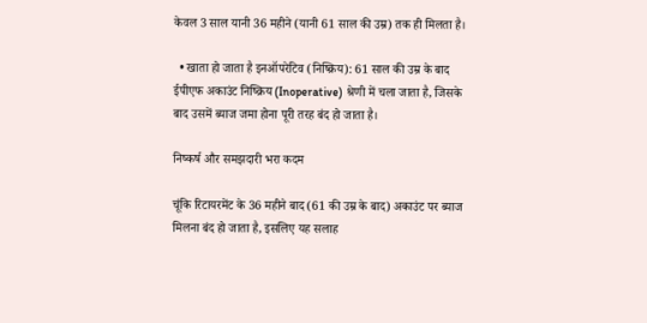केवल 3 साल यानी 36 महीने (यानी 61 साल की उम्र) तक ही मिलता है।

  • खाता हो जाता है इनऑपरेटिव (निष्क्रिय): 61 साल की उम्र के बाद ईपीएफ अकाउंट निष्क्रिय (Inoperative) श्रेणी में चला जाता है, जिसके बाद उसमें ब्याज जमा होना पूरी तरह बंद हो जाता है।

निष्कर्ष और समझदारी भरा कदम

चूंकि रिटायरमेंट के 36 महीने बाद (61 की उम्र के बाद) अकाउंट पर ब्याज मिलना बंद हो जाता है, इसलिए यह सलाह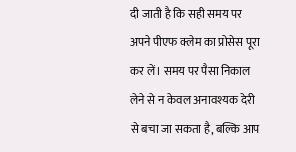दी जाती है कि सही समय पर अपने पीएफ क्लेम का प्रोसेस पूरा कर लें। समय पर पैसा निकाल लेने से न केवल अनावश्यक देरी से बचा जा सकता है, बल्कि आप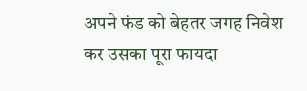अपने फंड को बेहतर जगह निवेश कर उसका पूरा फायदा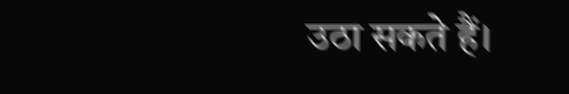उठा सकते हैं।